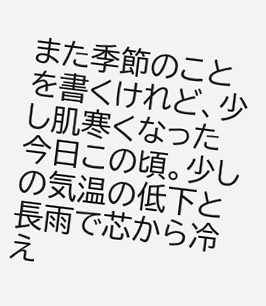また季節のことを書くけれど、少し肌寒くなった今日この頃。少しの気温の低下と長雨で芯から冷え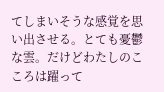てしまいそうな感覚を思い出させる。とても憂鬱な雲。だけどわたしのこころは躍って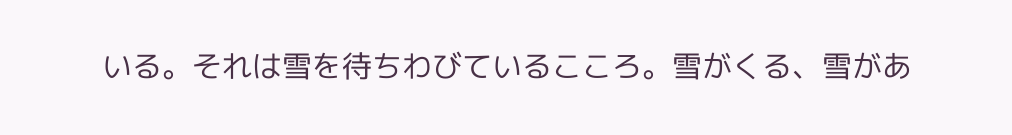いる。それは雪を待ちわびているこころ。雪がくる、雪があ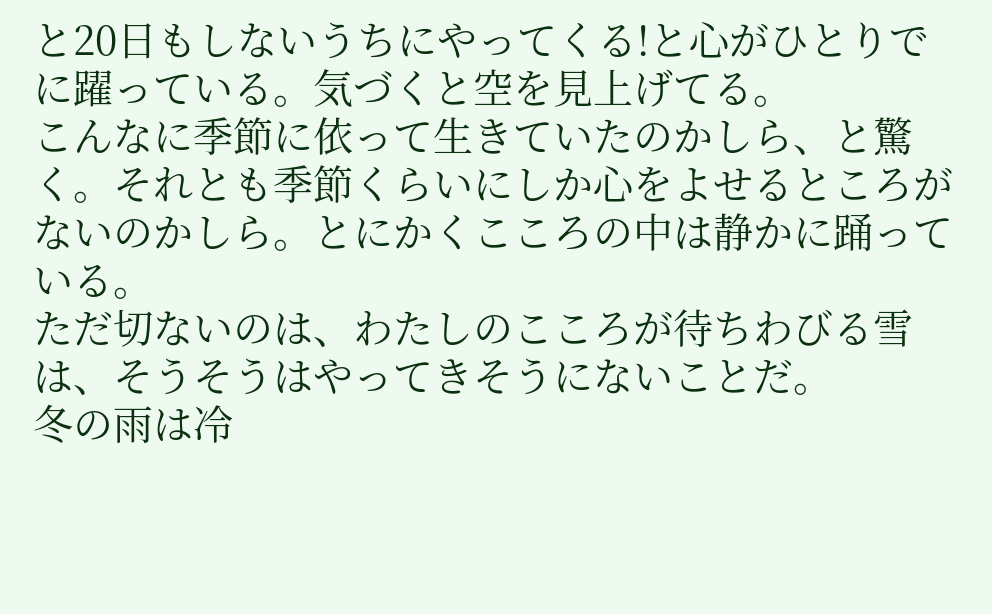と20日もしないうちにやってくる!と心がひとりでに躍っている。気づくと空を見上げてる。
こんなに季節に依って生きていたのかしら、と驚く。それとも季節くらいにしか心をよせるところがないのかしら。とにかくこころの中は静かに踊っている。
ただ切ないのは、わたしのこころが待ちわびる雪は、そうそうはやってきそうにないことだ。
冬の雨は冷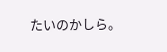たいのかしら。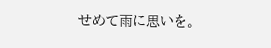せめて雨に思いを。